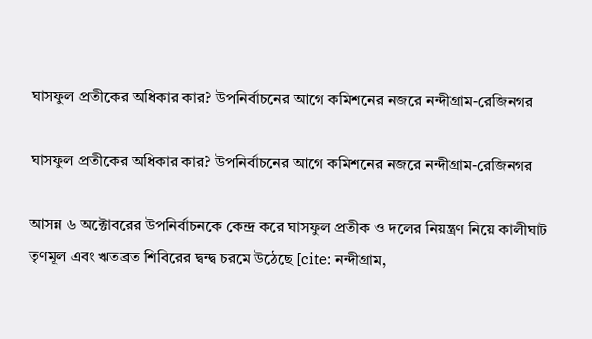ঘাসফুল প্রতীকের অধিকার কার? উপনির্বাচনের আগে কমিশনের নজরে নন্দীগ্রাম-রেজিনগর

ঘাসফুল প্রতীকের অধিকার কার? উপনির্বাচনের আগে কমিশনের নজরে নন্দীগ্রাম-রেজিনগর

আসন্ন ৬ অক্টোবরের উপনির্বাচনকে কেন্দ্র করে ঘাসফুল প্রতীক ও দলের নিয়ন্ত্রণ নিয়ে কালীঘাট তৃণমূল এবং ঋতব্রত শিবিরের দ্বন্দ্ব চরমে উঠেছে [cite: নন্দীগ্রাম,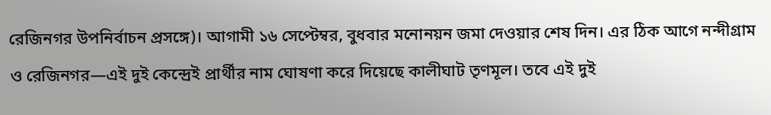রেজিনগর উপনির্বাচন প্রসঙ্গে)। আগামী ১৬ সেপ্টেম্বর, বুধবার মনোনয়ন জমা দেওয়ার শেষ দিন। এর ঠিক আগে নন্দীগ্রাম ও রেজিনগর—এই দুই কেন্দ্রেই প্রার্থীর নাম ঘোষণা করে দিয়েছে কালীঘাট তৃণমূল। তবে এই দুই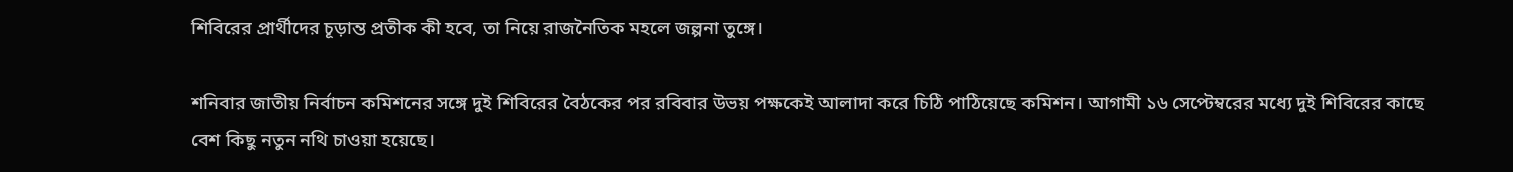শিবিরের প্রার্থীদের চূড়ান্ত প্রতীক কী হবে, তা নিয়ে রাজনৈতিক মহলে জল্পনা তুঙ্গে।

শনিবার জাতীয় নির্বাচন কমিশনের সঙ্গে দুই শিবিরের বৈঠকের পর রবিবার উভয় পক্ষকেই আলাদা করে চিঠি পাঠিয়েছে কমিশন। আগামী ১৬ সেপ্টেম্বরের মধ্যে দুই শিবিরের কাছে বেশ কিছু নতুন নথি চাওয়া হয়েছে।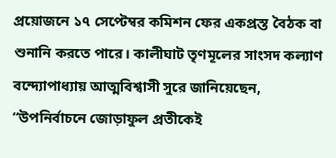প্রয়োজনে ১৭ সেপ্টেম্বর কমিশন ফের একপ্রস্ত বৈঠক বা শুনানি করতে পারে। কালীঘাট তৃণমূলের সাংসদ কল্যাণ বন্দ্যোপাধ্যায় আত্মবিশ্বাসী সুরে জানিয়েছেন, “উপনির্বাচনে জোড়াফুল প্রতীকেই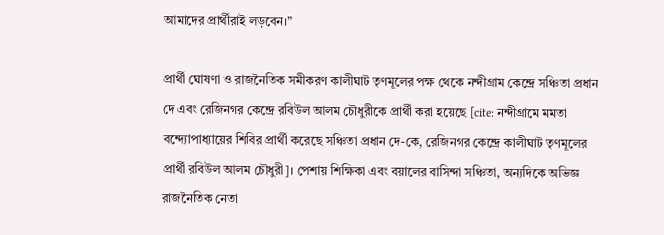আমাদের প্রার্থীরাই লড়বেন।”

প্রার্থী ঘোষণা ও রাজনৈতিক সমীকরণ কালীঘাট তৃণমূলের পক্ষ থেকে নন্দীগ্রাম কেন্দ্রে সঞ্চিতা প্রধান দে এবং রেজিনগর কেন্দ্রে রবিউল আলম চৌধুরীকে প্রার্থী করা হয়েছে [cite: নন্দীগ্রামে মমতা বন্দ্যোপাধ্যায়ের শিবির প্রার্থী করেছে সঞ্চিতা প্রধান দে-কে, রেজিনগর কেন্দ্রে কালীঘাট তৃণমূলের প্রার্থী রবিউল আলম চৌধুরী]। পেশায় শিক্ষিকা এবং বয়ালের বাসিন্দা সঞ্চিতা, অন্যদিকে অভিজ্ঞ রাজনৈতিক নেতা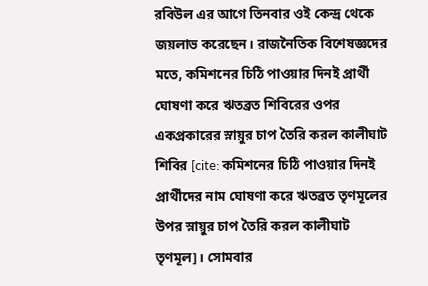রবিউল এর আগে তিনবার ওই কেন্দ্র থেকে জয়লাভ করেছেন। রাজনৈতিক বিশেষজ্ঞদের মতে, কমিশনের চিঠি পাওয়ার দিনই প্রার্থী ঘোষণা করে ঋতব্রত শিবিরের ওপর একপ্রকারের স্নায়ুর চাপ তৈরি করল কালীঘাট শিবির [cite: কমিশনের চিঠি পাওয়ার দিনই প্রার্থীদের নাম ঘোষণা করে ঋতব্রত তৃণমূলের উপর স্নায়ুর চাপ তৈরি করল কালীঘাট তৃণমূল]। সোমবার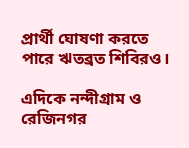প্রার্থী ঘোষণা করতে পারে ঋতব্রত শিবিরও।

এদিকে নন্দীগ্রাম ও রেজিনগর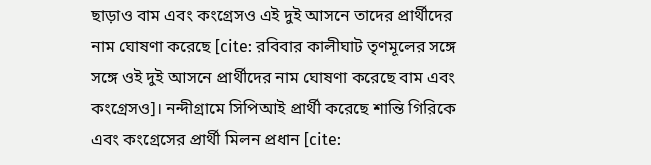ছাড়াও বাম এবং কংগ্রেসও এই দুই আসনে তাদের প্রার্থীদের নাম ঘোষণা করেছে [cite: রবিবার কালীঘাট তৃণমূলের সঙ্গে সঙ্গে ওই দুই আসনে প্রার্থীদের নাম ঘোষণা করেছে বাম এবং কংগ্রেসও]। নন্দীগ্রামে সিপিআই প্রার্থী করেছে শান্তি গিরিকে এবং কংগ্রেসের প্রার্থী মিলন প্রধান [cite: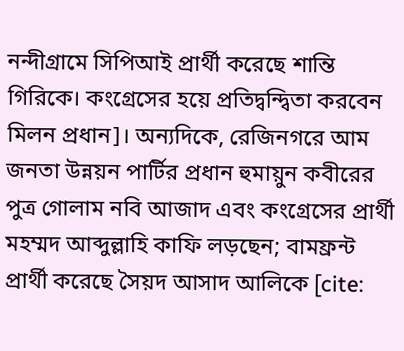নন্দীগ্রামে সিপিআই প্রার্থী করেছে শান্তি গিরিকে। কংগ্রেসের হয়ে প্রতিদ্বন্দ্বিতা করবেন মিলন প্রধান]। অন্যদিকে, রেজিনগরে আম জনতা উন্নয়ন পার্টির প্রধান হুমায়ুন কবীরের পুত্র গোলাম নবি আজাদ এবং কংগ্রেসের প্রার্থী মহম্মদ আব্দুল্লাহি কাফি লড়ছেন; বামফ্রন্ট প্রার্থী করেছে সৈয়দ আসাদ আলিকে [cite: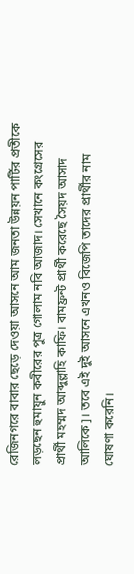রেজিনগরে বাবার ছেড়ে দেওয়া আসনে আম জনতা উন্নয়ন পার্টির প্রতীকে লড়ছেন হুমায়ুন কবীরের পুত্র গোলাম নবি আজাদ। সেখানে কংগ্রেসের প্রার্থী মহম্মদ আব্দুল্লাহি কাফি। বামফ্রন্ট প্রার্থী করেছে সৈয়দ আসাদ আলিকে]। তবে এই দুই আসনে এখনও বিজেপি তাদের প্রার্থীর নাম ঘোষণা করেনি।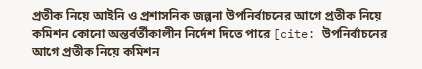প্রতীক নিয়ে আইনি ও প্রশাসনিক জল্পনা উপনির্বাচনের আগে প্রতীক নিয়ে কমিশন কোনো অন্তর্বর্তীকালীন নির্দেশ দিতে পারে [cite: উপনির্বাচনের আগে প্রতীক নিয়ে কমিশন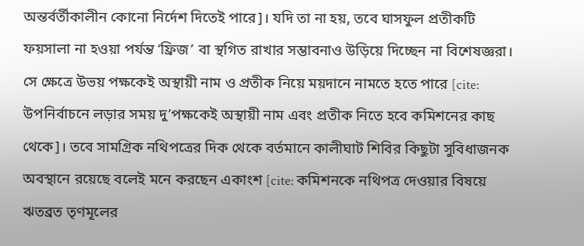অন্তর্বর্তীকালীন কোনো নির্দেশ দিতেই পারে]। যদি তা না হয়, তবে ঘাসফুল প্রতীকটি ফয়সালা না হওয়া পর্যন্ত ‘ফ্রিজ’ বা স্থগিত রাখার সম্ভাবনাও উড়িয়ে দিচ্ছেন না বিশেষজ্ঞরা। সে ক্ষেত্রে উভয় পক্ষকেই অস্থায়ী নাম ও প্রতীক নিয়ে ময়দানে নামতে হতে পারে [cite: উপনির্বাচনে লড়ার সময় দু’পক্ষকেই অস্থায়ী নাম এবং প্রতীক নিতে হবে কমিশনের কাছ থেকে]। তবে সামগ্রিক নথিপত্রের দিক থেকে বর্তমানে কালীঘাট শিবির কিছুটা সুবিধাজনক অবস্থানে রয়েছে বলেই মনে করছেন একাংশ [cite: কমিশনকে নথিপত্র দেওয়ার বিষয়ে ঋতব্রত তৃণমূলের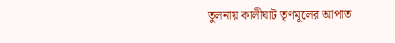তুলনায় কালীঘাট তৃণমূলের আপাত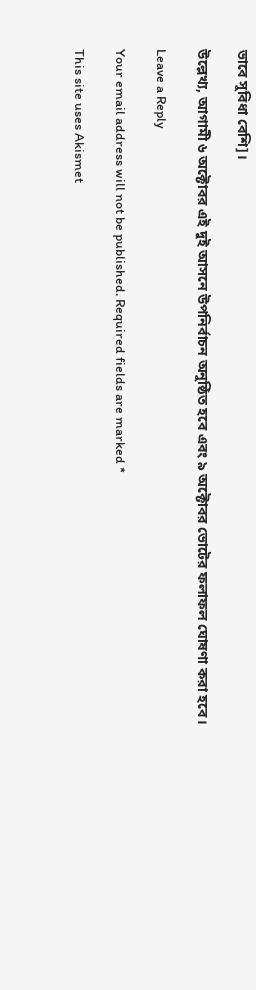ভাবে সুবিধা বেশি]।

উল্লেখ্য, আগামী ৬ অক্টোবর এই দুই আসনে উপনির্বাচন অনুষ্ঠিত হবে এবং ৯ অক্টোবর ভোটের ফলাফল ঘোষণা করা হবে।

Leave a Reply

Your email address will not be published. Required fields are marked *

This site uses Akismet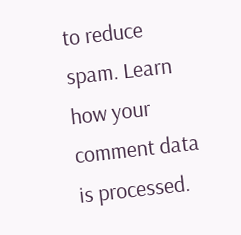to reduce spam. Learn how your comment data is processed.